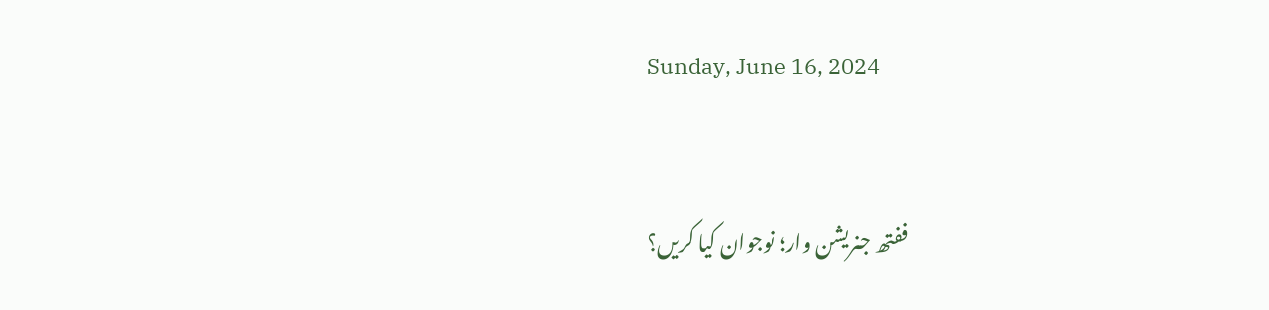Sunday, June 16, 2024


ففتھ جنریشن وار؛ نوجوان کیا کریں؟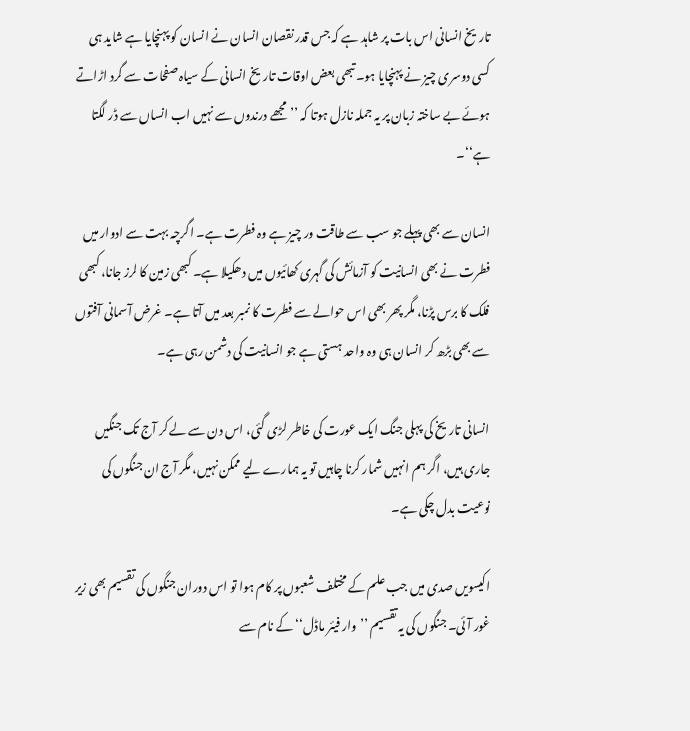تاریخ انسانی اس بات پر شاہد ہے کہ جس قدر نقصان انسان نے انسان کو پہنچایا ہے شاید ہی کسی دوسری چیز نے پہنچایا ہو۔ تبھی بعض اوقات تاریخ انسانی کے سیاہ صفحات سے گرد اڑاتے ہوئے بے ساختہ زبان پر یہ جملہ نازل ہوتا کہ ’’مجھے درندوں سے نہیں اب انساں سے ڈر لگتا ہے‘‘۔

انسان سے بھی پہلے جو سب سے طاقت ور چیز ہے وہ فطرت ہے۔ اگرچہ بہت سے ادوار میں فطرت نے بھی انسانیت کو آزمائش کی گہری کھائیوں میں دھکیلا ہے۔ کبھی زمین کا لرز جانا، کبھی فلک کا برس پڑنا، مگر پھر بھی اس حوالے سے فطرت کا نمبر بعد میں آتا ہے۔ غرض آسمانی آفتوں سے بھی بڑھ کر انسان ہی وہ واحد ہستی ہے جو انسانیت کی دشمن رہی ہے۔

انسانی تاریخ کی پہلی جنگ ایک عورت کی خاطر لڑی گئی، اس دن سے لے کر آج تک جنگیں جاری ہیں، اگر ہم انہیں شمار کرنا چاہیں تو یہ ہمارے لیے ممکن نہیں، مگر آج ان جنگوں کی نوعیت بدل چکی ہے۔

اکیسویں صدی میں جب علم کے مختلف شعبوں پر کام ہوا تو اس دوران جنگوں کی تقسیم بھی زیر غور آئی۔ جنگوں کی یہ تقسیم ’’وار فیئر ماڈل‘‘ کے نام سے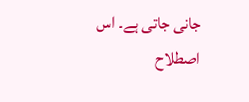جانی جاتی ہے۔ اس اصطلاح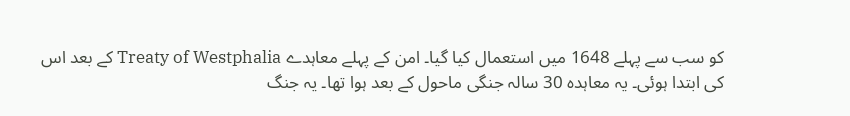کو سب سے پہلے 1648 میں استعمال کیا گیا۔ امن کے پہلے معاہدے Treaty of Westphalia کے بعد اس کی ابتدا ہوئی۔ یہ معاہدہ 30 سالہ جنگی ماحول کے بعد ہوا تھا۔ یہ جنگ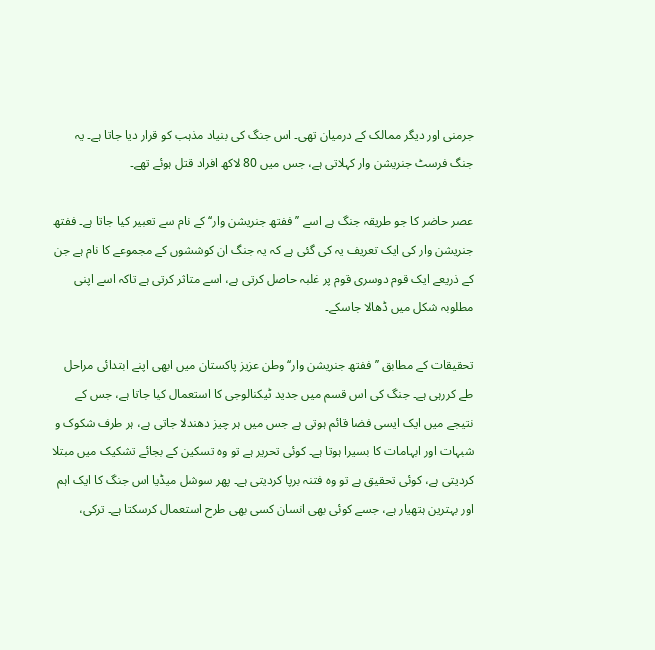جرمنی اور دیگر ممالک کے درمیان تھی۔ اس جنگ کی بنیاد مذہب کو قرار دیا جاتا ہے۔ یہ جنگ فرسٹ جنریشن وار کہلاتی ہے، جس میں 80 لاکھ افراد قتل ہوئے تھے۔

عصر حاضر کا جو طریقہ جنگ ہے اسے ’’ففتھ جنریشن وار‘‘ کے نام سے تعبیر کیا جاتا ہے۔ ففتھ جنریشن وار کی ایک تعریف یہ کی گئی ہے کہ یہ جنگ ان کوششوں کے مجموعے کا نام ہے جن کے ذریعے ایک قوم دوسری قوم پر غلبہ حاصل کرتی ہے، اسے متاثر کرتی ہے تاکہ اسے اپنی مطلوبہ شکل میں ڈھالا جاسکے۔

تحقیقات کے مطابق ’’ففتھ جنریشن وار‘‘ وطن عزیز پاکستان میں ابھی اپنے ابتدائی مراحل طے کررہی ہے۔ جنگ کی اس قسم میں جدید ٹیکنالوجی کا استعمال کیا جاتا ہے، جس کے نتیجے میں ایک ایسی فضا قائم ہوتی ہے جس میں ہر چیز دھندلا جاتی ہے، ہر طرف شکوک و شبہات اور ابہامات کا بسیرا ہوتا ہے۔ کوئی تحریر ہے تو وہ تسکین کے بجائے تشکیک میں مبتلا کردیتی ہے، کوئی تحقیق ہے تو وہ فتنہ برپا کردیتی ہے۔ پھر سوشل میڈیا اس جنگ کا ایک اہم اور بہترین ہتھیار ہے، جسے کوئی بھی انسان کسی بھی طرح استعمال کرسکتا ہے۔ ترکی،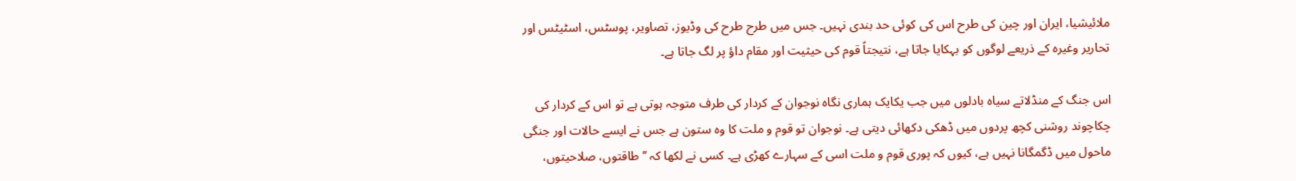ملائیشیا، ایران اور چین کی طرح اس کی کوئی حد بندی نہیں۔ جس میں طرح طرح کی وڈیوز، تصاویر، پوسٹس، اسٹیٹس اور تحاریر وغیرہ کے ذریعے لوگوں کو بہکایا جاتا ہے، نتیجتاً قوم کی حیثیت اور مقام داؤ پر لگ جاتا ہے۔

اس جنگ کے منڈلاتے سیاہ بادلوں میں جب یکایک ہماری نگاہ نوجوان کے کردار کی طرف متوجہ ہوتی ہے تو اس کے کردار کی چکاچوند روشنی کچھ پردوں میں ڈھکی دکھائی دیتی ہے۔ نوجوان تو قوم و ملت کا وہ ستون ہے جس نے ایسے حالات اور جنگی ماحول میں ڈگمگانا نہیں ہے، کیوں کہ پوری قوم و ملت اسی کے سہارے کھڑی ہے۔ کسی نے لکھا کہ ’’طاقتوں، صلاحیتوں،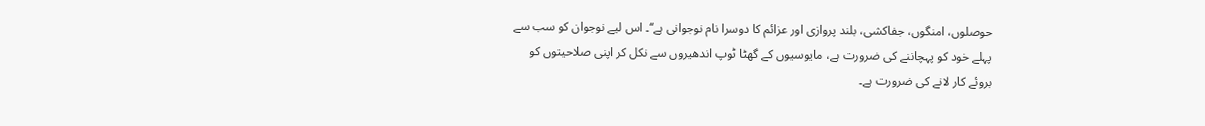حوصلوں، امنگوں، جفاکشی، بلند پروازی اور عزائم کا دوسرا نام نوجوانی ہے‘‘۔ اس لیے نوجوان کو سب سے پہلے خود کو پہچاننے کی ضرورت ہے، مایوسیوں کے گھٹا ٹوپ اندھیروں سے نکل کر اپنی صلاحیتوں کو بروئے کار لانے کی ضرورت ہے۔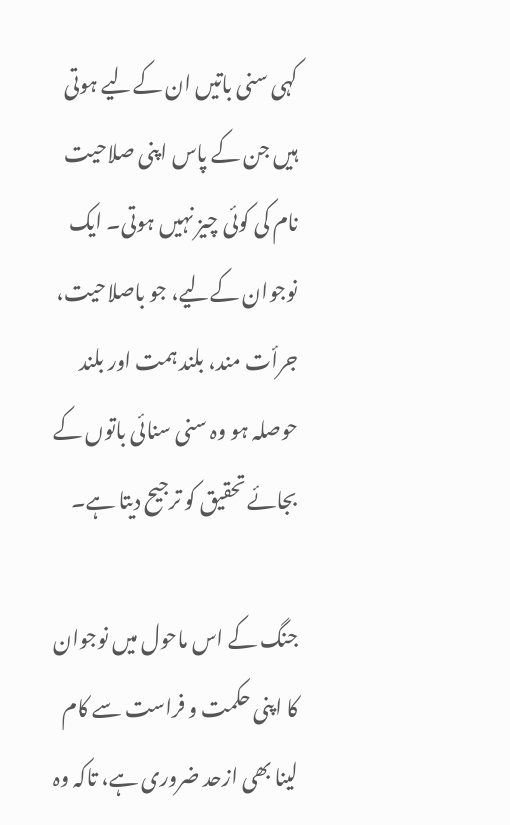کہی سنی باتیں ان کےلیے ہوتی ہیں جن کے پاس اپنی صلاحیت نام کی کوئی چیز نہیں ہوتی۔ ایک نوجوان کےلیے، جو باصلاحیت، جرأت مند، بلند ہمت اور بلند حوصلہ ہو وہ سنی سنائی باتوں کے بجائے تحقیق کو ترجیح دیتا ہے۔

جنگ کے اس ماحول میں نوجوان کا اپنی حکمت و فراست سے کام لینا بھی ازحد ضروری ہے، تاکہ وہ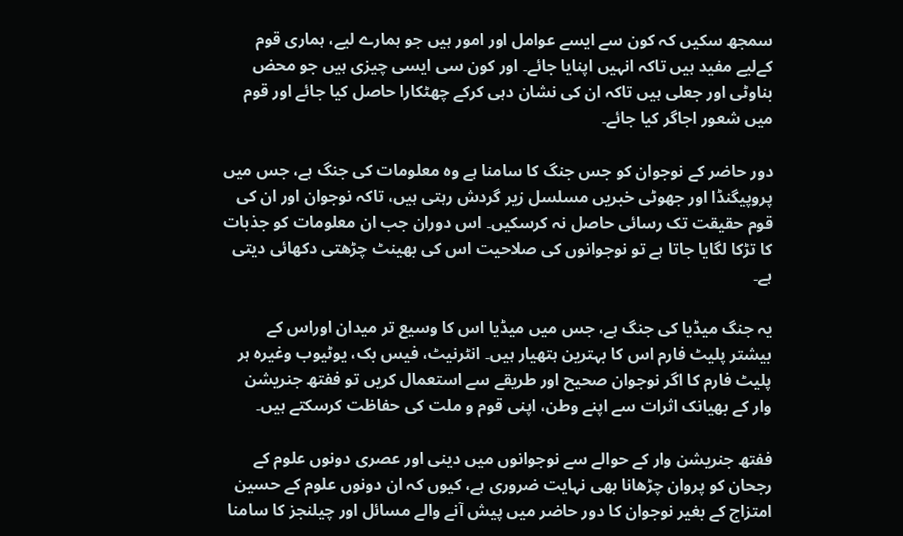سمجھ سکیں کہ کون سے ایسے عوامل اور امور ہیں جو ہمارے لیے، ہماری قوم کےلیے مفید ہیں تاکہ انہیں اپنایا جائے۔ اور کون سی ایسی چیزی ہیں جو محض بناوٹی اور جعلی ہیں تاکہ ان کی نشان دہی کرکے چھٹکارا حاصل کیا جائے اور قوم میں شعور اجاگر کیا جائے۔

دور حاضر کے نوجوان کو جس جنگ کا سامنا ہے وہ معلومات کی جنگ ہے، جس میں پروپیگنڈا اور جھوٹی خبریں مسلسل زیر گردش رہتی ہیں، تاکہ نوجوان اور ان کی قوم حقیقت تک رسائی حاصل نہ کرسکیں۔ اس دوران جب ان معلومات کو جذبات کا تڑکا لگایا جاتا ہے تو نوجوانوں کی صلاحیت اس کی بھینٹ چڑھتی دکھائی دیتی ہے۔

یہ جنگ میڈیا کی جنگ ہے، جس میں میڈیا اس کا وسیع تر میدان اوراس کے بیشتر پلیٹ فارم اس کا بہترین ہتھیار ہیں۔ انٹرنیٹ، فیس بک، یوٹیوب وغیرہ ہر پلیٹ فارم کا اگر نوجوان صحیح اور طریقے سے استعمال کریں تو ففتھ جنریشن وار کے بھیانک اثرات سے اپنے وطن، اپنی قوم و ملت کی حفاظت کرسکتے ہیں۔

ففتھ جنریشن وار کے حوالے سے نوجوانوں میں دینی اور عصری دونوں علوم کے رجحان کو پروان چڑھانا بھی نہایت ضروری ہے، کیوں کہ ان دونوں علوم کے حسین امتزاج کے بغیر نوجوان کا دور حاضر میں پیش آنے والے مسائل اور چیلنجز کا سامنا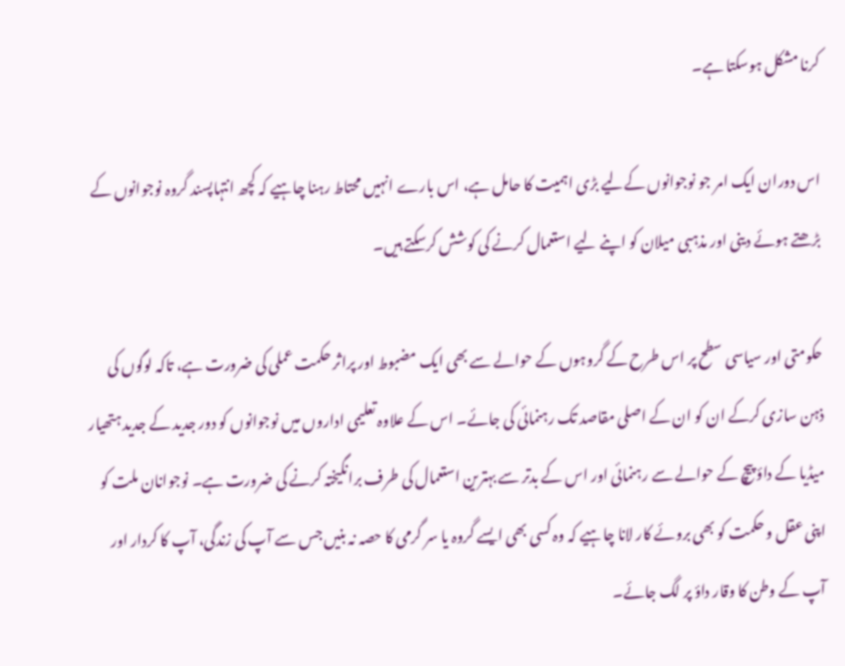کرنا مشکل ہوسکتا ہے۔

اس دوران ایک امر جو نوجوانوں کےلیے بڑی اہمیت کا حامل ہے، اس بارے انہیں محتاط رہنا چاہیے کہ کچھ انتہاپسند گروہ نوجوانوں کے بڑھتے ہوئے دینی اور مذہبی میلان کو اپنے لیے استعمال کرنے کی کوشش کرسکتے ہیں۔

حکومتی اور سیاسی سطح پر اس طرح کے گروہوں کے حوالے سے بھی ایک مضبوط اور پراثر حکمت عملی کی ضرورت ہے، تاکہ لوگوں کی ذہن سازی کرکے ان کو ان کے اصلی مقاصد تک رہنمائی کی جائے۔ اس کے علاوہ تعلیمی اداروں میں نوجوانوں کو دور جدید کے جدید ہتھیار میڈیا کے داؤ پیچ کے حوالے سے رہنمائی اور اس کے بدتر سے بہترین استعمال کی طرف برانگیختہ کرنے کی ضرورت ہے۔ نوجوانان ملت کو اپنی عقل و حکمت کو بھی بروئے کار لانا چاہیے کہ وہ کسی بھی ایسے گروہ یا سر گرمی کا حصہ نہ بنیں جس سے آپ کی زندگی، آپ کا کردار اور آپ کے وطن کا وقار داؤ پر لگ جائے۔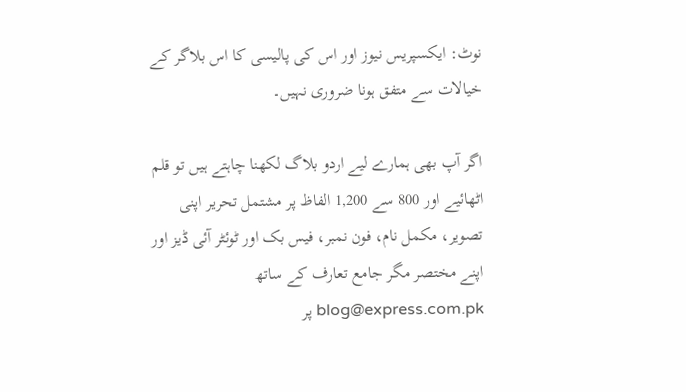نوٹ: ایکسپریس نیوز اور اس کی پالیسی کا اس بلاگر کے خیالات سے متفق ہونا ضروری نہیں۔

اگر آپ بھی ہمارے لیے اردو بلاگ لکھنا چاہتے ہیں تو قلم اٹھائیے اور 800 سے 1,200 الفاظ پر مشتمل تحریر اپنی تصویر، مکمل نام، فون نمبر، فیس بک اور ٹوئٹر آئی ڈیز اور اپنے مختصر مگر جامع تعارف کے ساتھ blog@express.com.pk پر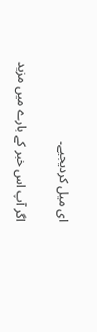ای میل کردیجیے۔

اگر آپ اس خبر کے بارے میں مزید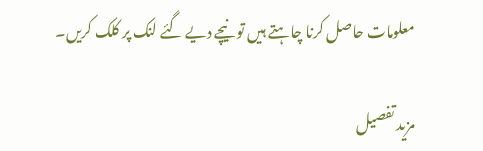معلومات حاصل کرنا چاہتے ہیں تو نیچے دیے گئے لنک پر کلک کریں۔

مزید تفصیل